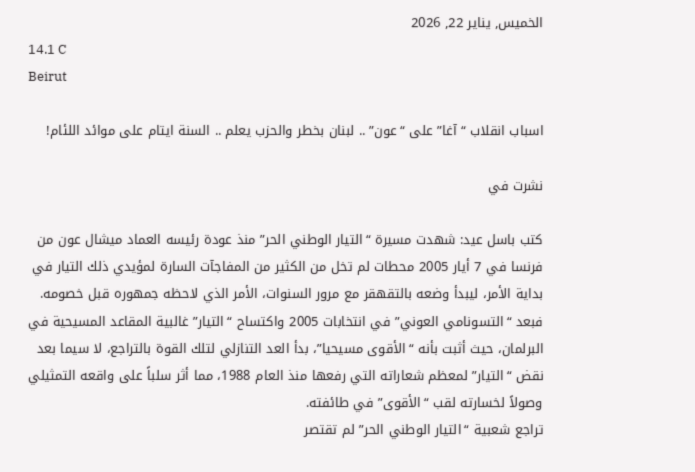الخميس, يناير 22, 2026
14.1 C
Beirut

اسباب انقلاب “آغا” على “عون” .. لبنان بخطر والحزب يعلم .. السنة ايتام على موائد اللئام!

نشرت في

كتب باسل عيد: شهدت مسيرة “التيار الوطني الحر” منذ عودة رئيسه العماد ميشال عون من فرنسا في 7 أيار 2005 محطات لم تخل من الكثير من المفاجآت السارة لمؤيدي ذلك التيار في بداية الأمر، ليبدأ وضعه بالتقهقر مع مرور السنوات، الأمر الذي لاحظه جمهوره قبل خصومه.
فبعد “التسونامي العوني” في انتخابات 2005 واكتساح “التيار” غالبية المقاعد المسيحية في البرلمان، حيث أثبت بأنه “الأقوى مسيحيا”، بدأ العد التنازلي لتلك القوة بالتراجع، لا سيما بعد نقض “التيار” لمعظم شعاراته التي رفعها منذ العام 1988، مما أثر سلباً على واقعه التمثيلي وصولاً لخسارته لقب “الأقوى” في طائفته.
تراجع شعبية “التيار الوطني الحر” لم تقتصر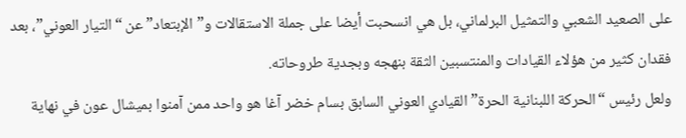على الصعيد الشعبي والتمثيل البرلماني، بل هي انسحبت أيضا على جملة الاستقالات و”الإبتعاد” عن “التيار العوني”، بعد فقدان كثير من هؤلاء القيادات والمنتسبين الثقة بنهجه وبجدية طروحاته.
ولعل رئيس “الحركة اللبنانية الحرة” القيادي العوني السابق بسام خضر آغا هو واحد ممن آمنوا بميشال عون في نهاية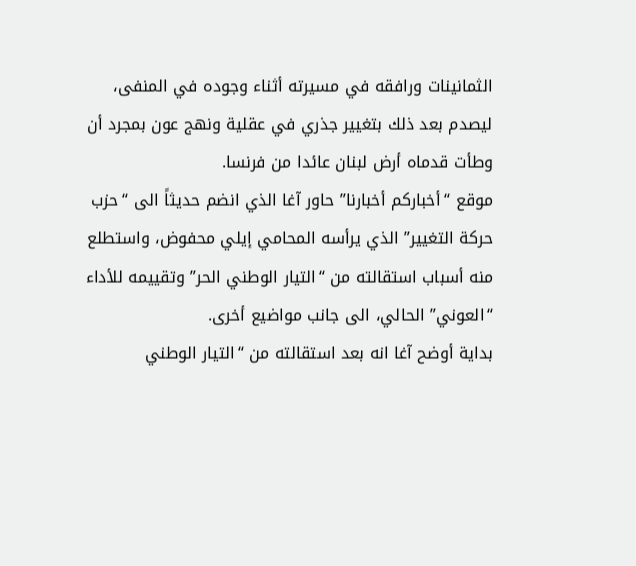الثمانينات ورافقه في مسيرته أثناء وجوده في المنفى، ليصدم بعد ذلك بتغيير جذري في عقلية ونهج عون بمجرد أن وطأت قدماه أرض لبنان عائدا من فرنسا.
موقع “أخباركم أخبارنا” حاور آغا الذي انضم حديثاً الى “حزب حركة التغيير” الذي يرأسه المحامي إيلي محفوض، واستطلع منه أسباب استقالته من “التيار الوطني الحر” وتقييمه للأداء “العوني” الحالي، الى جانب مواضيع أخرى.
بداية أوضح آغا انه بعد استقالته من “التيار الوطني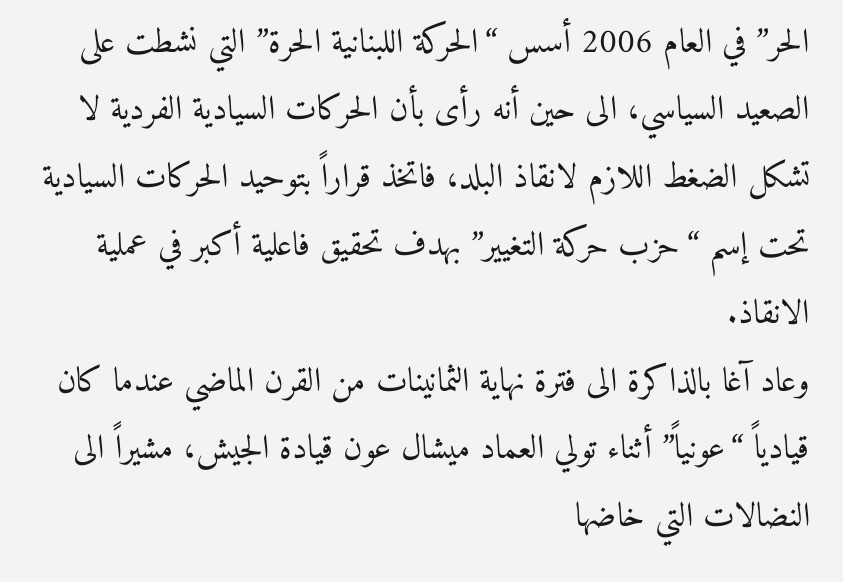الحر” في العام 2006 أسس “الحركة اللبنانية الحرة” التي نشطت على الصعيد السياسي، الى حين أنه رأى بأن الحركات السيادية الفردية لا تشكل الضغط اللازم لانقاذ البلد، فاتخذ قراراً بتوحيد الحركات السيادية تحت إسم “حزب حركة التغيير” بهدف تحقيق فاعلية أكبر في عملية الانقاذ.
وعاد آغا بالذاكرة الى فترة نهاية الثمانينات من القرن الماضي عندما كان قيادياً “عونياً” أثناء تولي العماد ميشال عون قيادة الجيش، مشيراً الى النضالات التي خاضها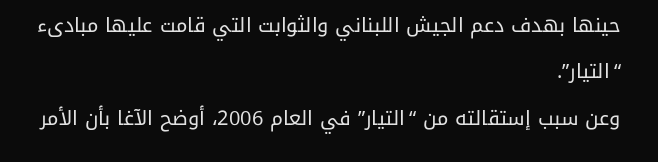حينها بهدف دعم الجيش اللبناني والثوابت التي قامت عليها مبادىء “التيار”.
وعن سبب إستقالته من “التيار” في العام 2006، أوضح الآغا بأن الأمر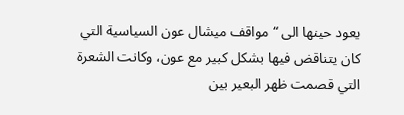يعود حينها الى “مواقف ميشال عون السياسية التي كان يتناقض فيها بشكل كبير مع عون، وكانت الشعرة التي قصمت ظهر البعير بين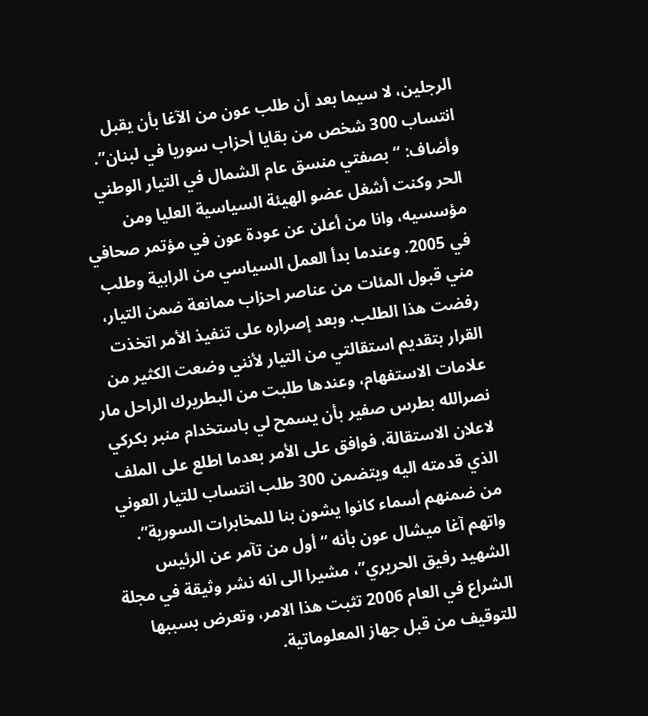الرجلين، لا سيما بعد أن طلب عون من الآغا بأن يقبل انتساب 300 شخص من بقايا أحزاب سوريا في لبنان”.
وأضاف: “بصفتي منسق عام الشمال في التيار الوطني الحر وكنت أشغل عضو الهيئة السياسية العليا ومن مؤسسيه، وانا من أعلن عن عودة عون في مؤتمر صحافي في 2005. وعندما بدأ العمل السياسي من الرابية وطلب مني قبول المئات من عناصر احزاب ممانعة ضمن التيار، رفضت هذا الطلب. وبعد إصراره على تنفيذ الأمر اتخذت القرار بتقديم استقالتي من التيار لأنني وضعت الكثير من علامات الاستفهام، وعندها طلبت من البطريرك الراحل مار نصرالله بطرس صفير بأن يسمح لي باستخدام منبر بكركي لاعلان الاستقالة، فوافق على الأمر بعدما اطلع على الملف الذي قدمته اليه ويتضمن 300 طلب انتساب للتيار العوني من ضمنهم أسماء كانوا يشون بنا للمخابرات السورية”.
واتهم آغا ميشال عون بأنه “أول من تآمر عن الرئيس الشهيد رفيق الحريري”، مشيرا الى انه نشر وثيقة في مجلة الشراع في العام 2006 تثبت هذا الامر، وتعرض بسببها للتوقيف من قبل جهاز المعلوماتية.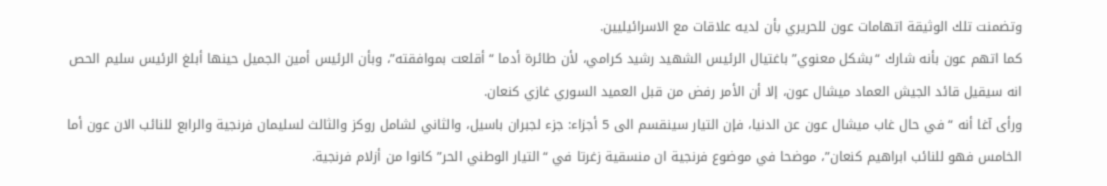وتضمنت تلك الوثيقة اتهامات عون للحريري بأن لديه علاقات مع الاسرائيليين.
كما اتهم عون بأنه شارك “بشكل معنوي” باغتيال الرئيس الشهيد رشيد كرامي، لأن طائرة أدما “أقلعت بموافقته”، وبأن الرئيس أمين الجميل حينها أبلغ الرئيس سليم الحص انه سيقيل قائد الجيش العماد ميشال عون، إلا أن الأمر رفض من قبل العميد السوري غازي كنعان.
ورأى آغا أنه “في حال غاب ميشال عون عن الدنيا، فإن التيار سينقسم الى 5 أجزاء: جزء لجبران باسيل، والثاني لشامل روكز والثالث لسليمان فرنجية والرابع للنائب الان عون أما الخامس فهو للنائب ابراهيم كنعان”، موضحا في موضوع فرنجية ان منسقية زغرتا في “التيار الوطني الحر” كانوا من أزلام فرنجية.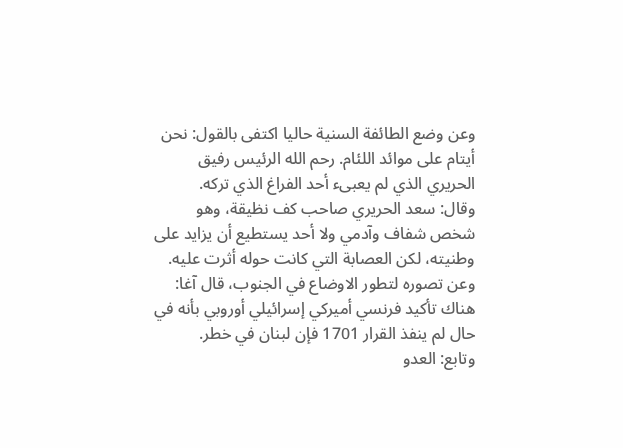وعن وضع الطائفة السنية حاليا اكتفى بالقول: نحن أيتام على موائد اللئام. رحم الله الرئيس رفيق الحريري الذي لم يعبىء أحد الفراغ الذي تركه.
وقال: سعد الحريري صاحب كف نظيقة، وهو شخص شفاف وآدمي ولا أحد يستطيع أن يزايد على وطنيته، لكن العصابة التي كانت حوله أثرت عليه.
وعن تصوره لتطور الاوضاع في الجنوب، قال آغا: هناك تأكيد فرنسي أميركي إسرائيلي أوروبي بأنه في حال لم ينفذ القرار 1701 فإن لبنان في خطر.
وتابع: العدو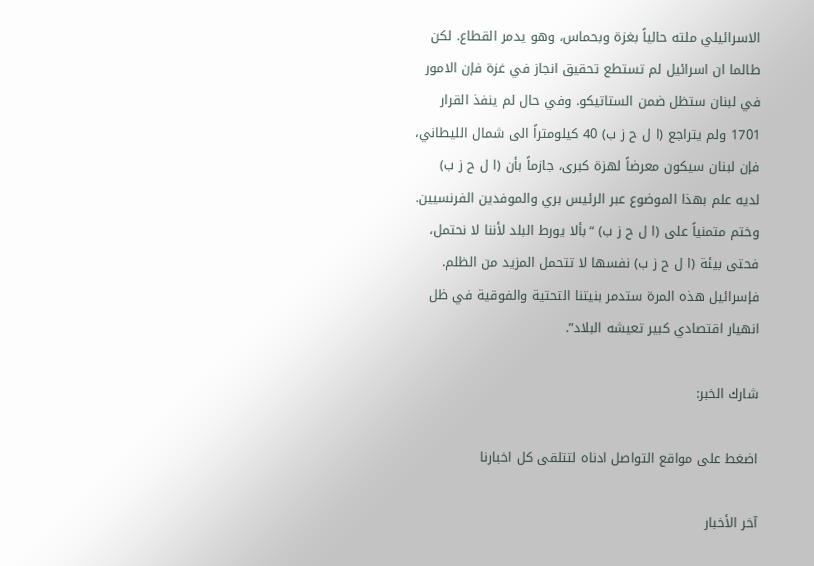الاسرائيلي ملته حالياً بغزة وبحماس، وهو يدمر القطاع. لكن طالما ان اسرائيل لم تستطع تحقيق انجاز في غزة فإن الامور في لبنان ستظل ضمن الستاتيكو. وفي حال لم ينفذ القرار 1701 ولم يتراجع (ا ل ح ز ب) 40 كيلومتراً الى شمال الليطاني، فإن لبنان سيكون معرضاً لهزة كبرى، جازماً بأن (ا ل ح ز ب) لديه علم بهذا الموضوع عبر الرئيس بري والموفدين الفرنسيين.
وختم متمنياً على (ا ل ح ز ب) “بألا يورط البلد لأننا لا نحتمل، فحتى بيئة (ا ل ح ز ب) نفسها لا تتحمل المزيد من الظلم. فإسرائيل هذه المرة ستدمر بنيتنا التحتية والفوقية في ظل انهيار اقتصادي كبير تعيشه البلاد”.

شارك الخبر:

اضغط على مواقع التواصل ادناه لتتلقى كل اخبارنا

آخر الأخبار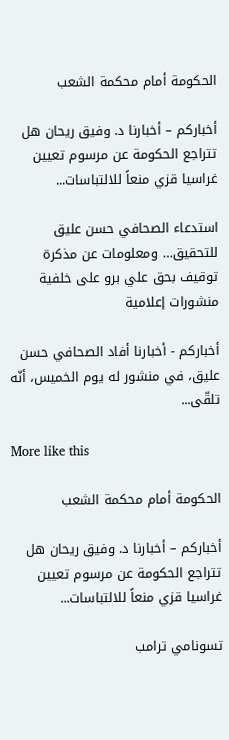الحكومة أمام محكمة الشعب

أخباركم – أخبارنا د. وفيق ريحان هل تتراجع الحكومة عن مرسوم تعيين غراسيا قزي منعاً للالتباسات...

استدعاء الصحافي حسن عليق للتحقيق… ومعلومات عن مذكرة توقيف بحق علي برو على خلفية منشورات إعلامية

أخباركم - أخبارنا أفاد الصحافي حسن عليق، في منشور له يوم الخميس، أنّه تلقّى...

More like this

الحكومة أمام محكمة الشعب

أخباركم – أخبارنا د. وفيق ريحان هل تتراجع الحكومة عن مرسوم تعيين غراسيا قزي منعاً للالتباسات...

تسونامي ترامب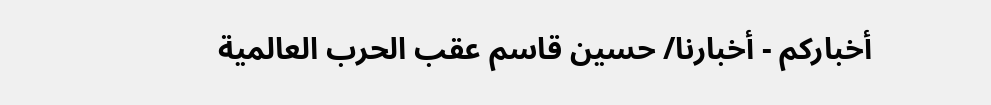أخباركم - أخبارنا/ حسين قاسم عقب الحرب العالمية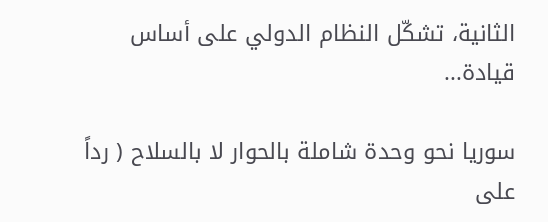الثانية، تشكّل النظام الدولي على أساس قيادة...

سوريا نحو وحدة شاملة بالحوار لا بالسلاح ( رداً على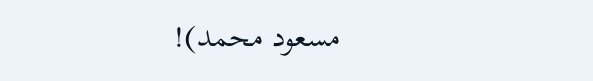مسعود محمد)!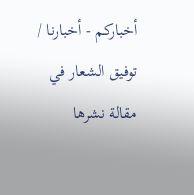أخباركم - أخبارنا / توفيق الشعار في مقالة نشرها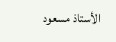الأستاذ مسعود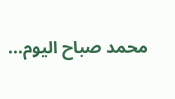محمد صباح اليوم...